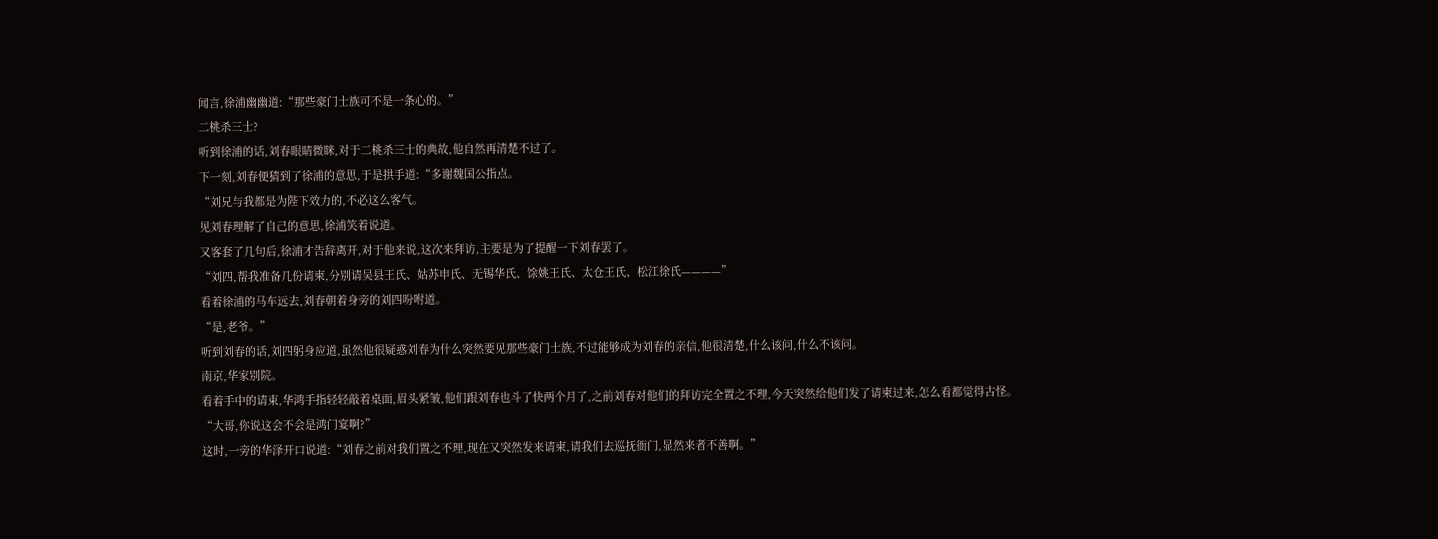闻言,徐浦幽幽道:“那些豪门士族可不是一条心的。”
二桃杀三士?
听到徐浦的话,刘春眼睛微眯,对于二桃杀三士的典故,他自然再清楚不过了。
下一刻,刘春便猜到了徐浦的意思,于是拱手道:“多谢魏国公指点。
“刘兄与我都是为陛下效力的,不必这么客气。
见刘春理解了自己的意思,徐浦笑着说道。
又客套了几句后,徐浦才告辞离开,对于他来说,这次来拜访,主要是为了提醒一下刘春罢了。
“刘四,帮我准备几份请柬,分别请吴县王氏、姑苏申氏、无锡华氏、馀姚王氏、太仓王氏、松江徐氏————”
看着徐浦的马车远去,刘春朝着身旁的刘四吩咐道。
“是,老爷。”
听到刘春的话,刘四躬身应道,虽然他很疑惑刘春为什么突然要见那些豪门士族,不过能够成为刘春的亲信,他很清楚,什么该问,什么不该问。
南京,华家别院。
看着手中的请束,华鸿手指轻轻敲着桌面,眉头紧皱,他们跟刘春也斗了快两个月了,之前刘春对他们的拜访完全置之不理,今天突然给他们发了请柬过来,怎么看都觉得古怪。
“大哥,你说这会不会是鸿门宴啊?”
这时,一旁的华泽开口说道:“刘春之前对我们置之不理,现在又突然发来请柬,请我们去巡抚衙门,显然来者不善啊。”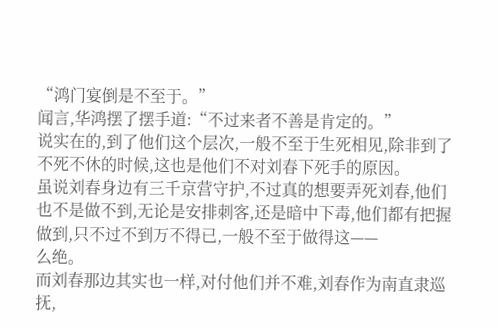“鸿门宴倒是不至于。”
闻言,华鸿摆了摆手道:“不过来者不善是肯定的。”
说实在的,到了他们这个层次,一般不至于生死相见,除非到了不死不休的时候,这也是他们不对刘春下死手的原因。
虽说刘春身边有三千京营守护,不过真的想要弄死刘春,他们也不是做不到,无论是安排刺客,还是暗中下毒,他们都有把握做到,只不过不到万不得已,一般不至于做得这——
么绝。
而刘春那边其实也一样,对付他们并不难,刘春作为南直隶巡抚,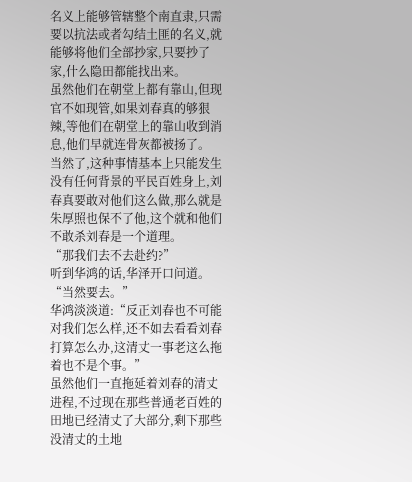名义上能够管辖整个南直隶,只需要以抗法或者勾结土匪的名义,就能够将他们全部抄家,只要抄了家,什么隐田都能找出来。
虽然他们在朝堂上都有靠山,但现官不如现管,如果刘春真的够狠辣,等他们在朝堂上的靠山收到消息,他们早就连骨灰都被扬了。
当然了,这种事情基本上只能发生没有任何背景的平民百姓身上,刘春真要敢对他们这么做,那么就是朱厚照也保不了他,这个就和他们不敢杀刘春是一个道理。
“那我们去不去赴约?”
听到华鸿的话,华泽开口问道。
“当然要去。”
华鸿淡淡道:“反正刘春也不可能对我们怎么样,还不如去看看刘春打算怎么办,这清丈一事老这么拖着也不是个事。”
虽然他们一直拖延着刘春的清丈进程,不过现在那些普通老百姓的田地已经清丈了大部分,剩下那些没清丈的土地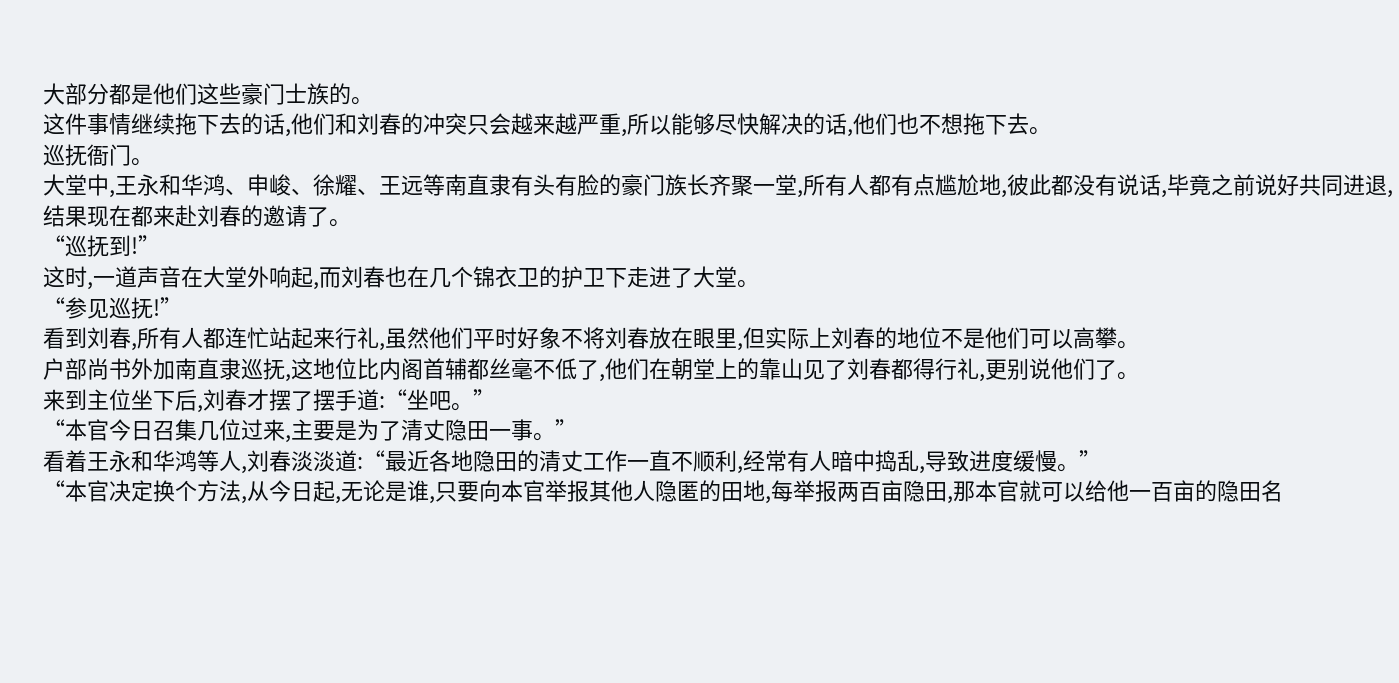大部分都是他们这些豪门士族的。
这件事情继续拖下去的话,他们和刘春的冲突只会越来越严重,所以能够尽快解决的话,他们也不想拖下去。
巡抚衙门。
大堂中,王永和华鸿、申峻、徐耀、王远等南直隶有头有脸的豪门族长齐聚一堂,所有人都有点尴尬地,彼此都没有说话,毕竟之前说好共同进退,结果现在都来赴刘春的邀请了。
“巡抚到!”
这时,一道声音在大堂外响起,而刘春也在几个锦衣卫的护卫下走进了大堂。
“参见巡抚!”
看到刘春,所有人都连忙站起来行礼,虽然他们平时好象不将刘春放在眼里,但实际上刘春的地位不是他们可以高攀。
户部尚书外加南直隶巡抚,这地位比内阁首辅都丝毫不低了,他们在朝堂上的靠山见了刘春都得行礼,更别说他们了。
来到主位坐下后,刘春才摆了摆手道:“坐吧。”
“本官今日召集几位过来,主要是为了清丈隐田一事。”
看着王永和华鸿等人,刘春淡淡道:“最近各地隐田的清丈工作一直不顺利,经常有人暗中捣乱,导致进度缓慢。”
“本官决定换个方法,从今日起,无论是谁,只要向本官举报其他人隐匿的田地,每举报两百亩隐田,那本官就可以给他一百亩的隐田名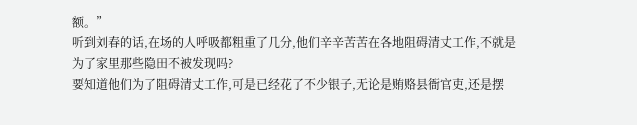额。”
听到刘春的话,在场的人呼吸都粗重了几分,他们辛辛苦苦在各地阻碍清丈工作,不就是为了家里那些隐田不被发现吗?
要知道他们为了阻碍清丈工作,可是已经花了不少银子,无论是贿赂县衙官吏,还是摆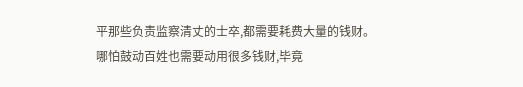平那些负责监察清丈的士卒,都需要耗费大量的钱财。
哪怕鼓动百姓也需要动用很多钱财,毕竟